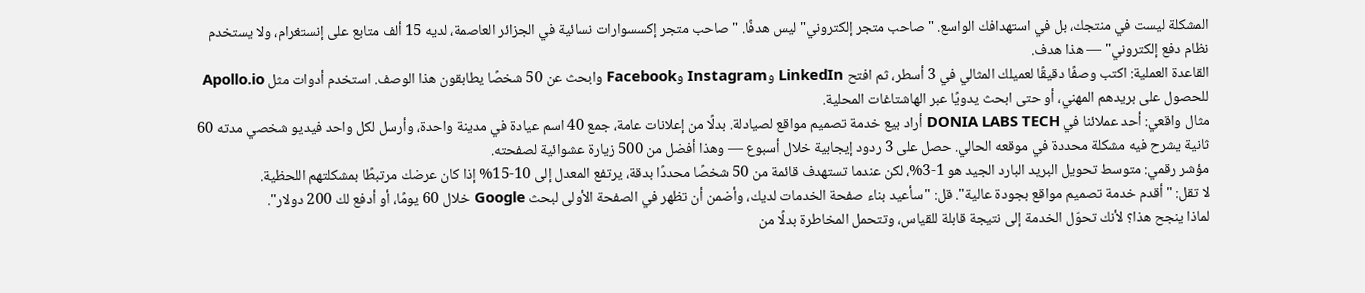المشكلة ليست في منتجك، بل في استهدافك الواسع. "صاحب متجر إلكتروني" ليس هدفًا. "صاحب متجر إكسسوارات نسائية في الجزائر العاصمة، لديه 15 ألف متابع على إنستغرام، ولا يستخدم نظام دفع إلكتروني" — هذا هدف.
القاعدة العملية: اكتب وصفًا دقيقًا لعميلك المثالي في 3 أسطر، ثم افتح LinkedIn وInstagram وFacebook وابحث عن 50 شخصًا يطابقون هذا الوصف. استخدم أدوات مثل Apollo.io للحصول على بريدهم المهني، أو حتى ابحث يدويًا عبر الهاشتاغات المحلية.
مثال واقعي: أحد عملائنا في DONIA LABS TECH أراد بيع خدمة تصميم مواقع لصيادلة. بدلًا من إعلانات عامة، جمع 40 اسم عيادة في مدينة واحدة، وأرسل لكل واحد فيديو شخصي مدته 60 ثانية يشرح فيه مشكلة محددة في موقعه الحالي. حصل على 3 ردود إيجابية خلال أسبوع — وهذا أفضل من 500 زيارة عشوائية لصفحته.
مؤشر رقمي: متوسط تحويل البريد البارد الجيد هو 1-3%، لكن عندما تستهدف قائمة من 50 شخصًا محددًا بدقة، يرتفع المعدل إلى 10-15% إذا كان عرضك مرتبطًا بمشكلتهم اللحظية.
لا تقل: "أقدم خدمة تصميم مواقع بجودة عالية". قل: "سأعيد بناء صفحة الخدمات لديك، وأضمن أن تظهر في الصفحة الأولى لبحث Google خلال 60 يومًا، أو أدفع لك 200 دولار".
لماذا ينجح هذا؟ لأنك تحوّل الخدمة إلى نتيجة قابلة للقياس، وتتحمل المخاطرة بدلًا من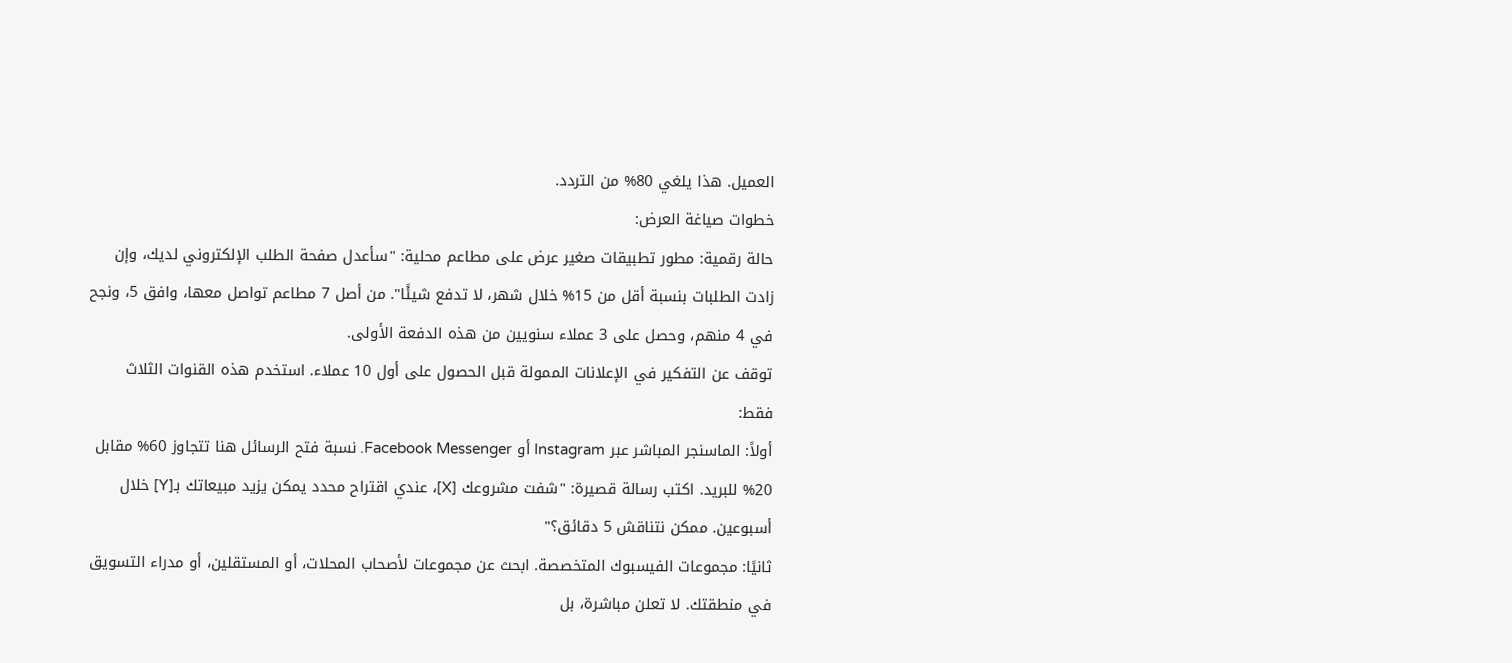العميل. هذا يلغي 80% من التردد.
خطوات صياغة العرض:
حالة رقمية: مطور تطبيقات صغير عرض على مطاعم محلية: "سأعدل صفحة الطلب الإلكتروني لديك، وإن زادت الطلبات بنسبة أقل من 15% خلال شهر، لا تدفع شيئًا". من أصل 7 مطاعم تواصل معها، وافق 5، ونجح في 4 منهم، وحصل على 3 عملاء سنويين من هذه الدفعة الأولى.
توقف عن التفكير في الإعلانات الممولة قبل الحصول على أول 10 عملاء. استخدم هذه القنوات الثلاث فقط:
أولاً: الماسنجر المباشر عبر Instagram أو Facebook Messenger. نسبة فتح الرسائل هنا تتجاوز 60% مقابل 20% للبريد. اكتب رسالة قصيرة: "شفت مشروعك [X]، عندي اقتراح محدد يمكن يزيد مبيعاتك بـ[Y] خلال أسبوعين. ممكن نتناقش 5 دقائق؟"
ثانيًا: مجموعات الفيسبوك المتخصصة. ابحث عن مجموعات لأصحاب المحلات، أو المستقلين، أو مدراء التسويق في منطقتك. لا تعلن مباشرة، بل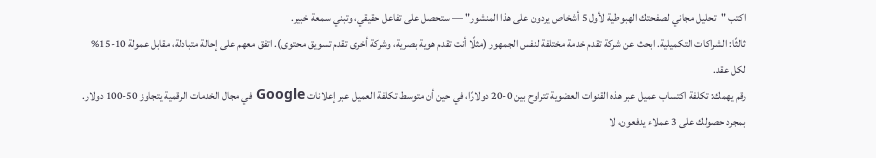اكتب "تحليل مجاني لصفحتك الهبوطية لأول 5 أشخاص يردون على هذا المنشور" — ستحصل على تفاعل حقيقي، وتبني سمعة خبير.
ثالثًا: الشراكات التكميلية. ابحث عن شركة تقدم خدمة مختلفة لنفس الجمهور (مثلًا أنت تقدم هوية بصرية، وشركة أخرى تقدم تسويق محتوى). اتفق معهم على إحالة متبادلة، مقابل عمولة 10-15% لكل عقد.
رقم يهمك: تكلفة اكتساب عميل عبر هذه القنوات العضوية تتراوح بين 0-20 دولارًا، في حين أن متوسط تكلفة العميل عبر إعلانات Google في مجال الخدمات الرقمية يتجاوز 50-100 دولار.
بمجرد حصولك على 3 عملاء يدفعون، لا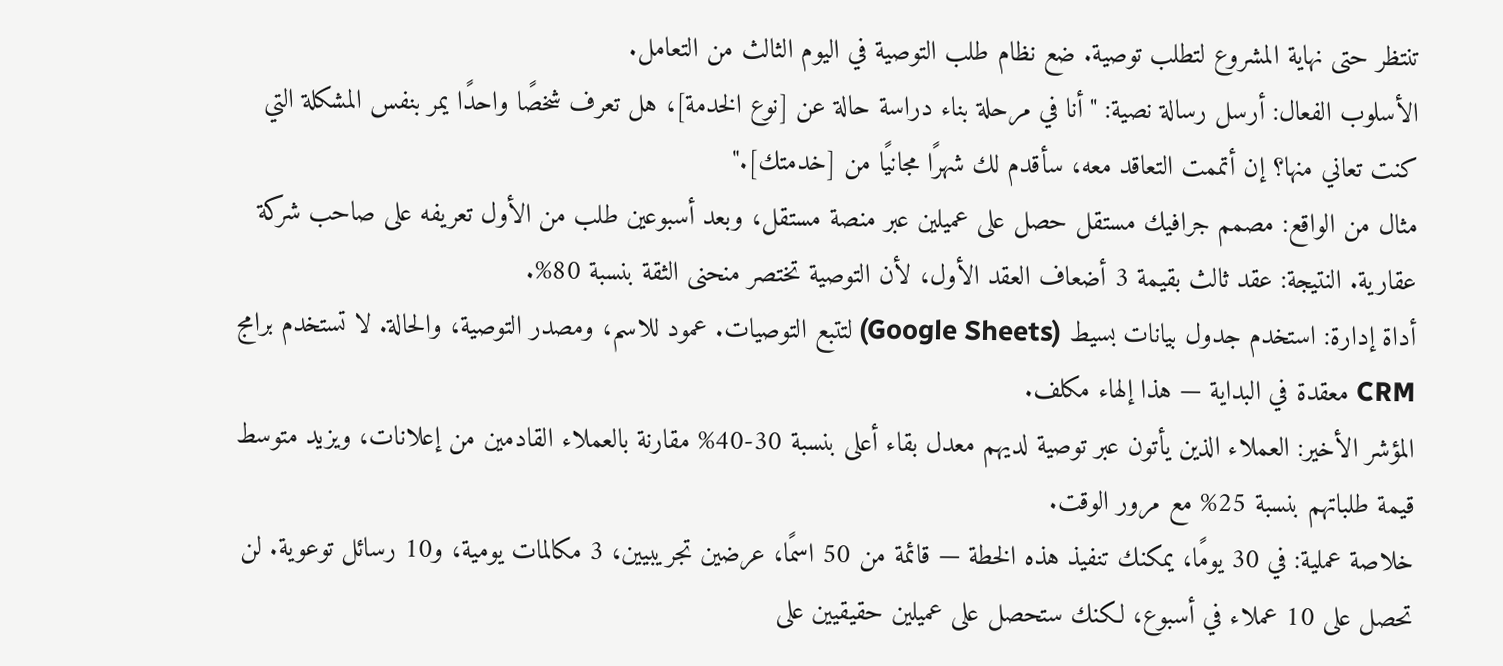تنتظر حتى نهاية المشروع لتطلب توصية. ضع نظام طلب التوصية في اليوم الثالث من التعامل.
الأسلوب الفعال: أرسل رسالة نصية: "أنا في مرحلة بناء دراسة حالة عن [نوع الخدمة]، هل تعرف شخصًا واحدًا يمر بنفس المشكلة التي كنت تعاني منها؟ إن أتممت التعاقد معه، سأقدم لك شهرًا مجانيًا من [خدمتك]."
مثال من الواقع: مصمم جرافيك مستقل حصل على عميلين عبر منصة مستقل، وبعد أسبوعين طلب من الأول تعريفه على صاحب شركة عقارية. النتيجة: عقد ثالث بقيمة 3 أضعاف العقد الأول، لأن التوصية تختصر منحنى الثقة بنسبة 80%.
أداة إدارة: استخدم جدول بيانات بسيط (Google Sheets) لتتبع التوصيات. عمود للاسم، ومصدر التوصية، والحالة. لا تستخدم برامج CRM معقدة في البداية — هذا إلهاء مكلف.
المؤشر الأخير: العملاء الذين يأتون عبر توصية لديهم معدل بقاء أعلى بنسبة 30-40% مقارنة بالعملاء القادمين من إعلانات، ويزيد متوسط قيمة طلباتهم بنسبة 25% مع مرور الوقت.
خلاصة عملية: في 30 يومًا، يمكنك تنفيذ هذه الخطة — قائمة من 50 اسمًا، عرضين تجريبيين، 3 مكالمات يومية، و10 رسائل توعوية. لن تحصل على 10 عملاء في أسبوع، لكنك ستحصل على عميلين حقيقيين على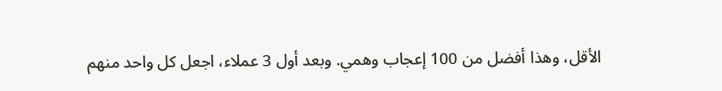الأقل، وهذا أفضل من 100 إعجاب وهمي. وبعد أول 3 عملاء، اجعل كل واحد منهم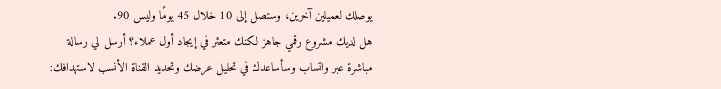يوصلك لعميلين آخرين، وستصل إلى 10 خلال 45 يومًا وليس 90.
هل لديك مشروع رقمي جاهز لكنك متعثر في إيجاد أول عملاء؟ أرسل لي رسالة مباشرة عبر واتساب وسأساعدك في تحليل عرضك وتحديد القناة الأنسب لاستهدافك: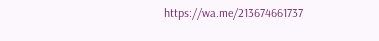https://wa.me/213674661737